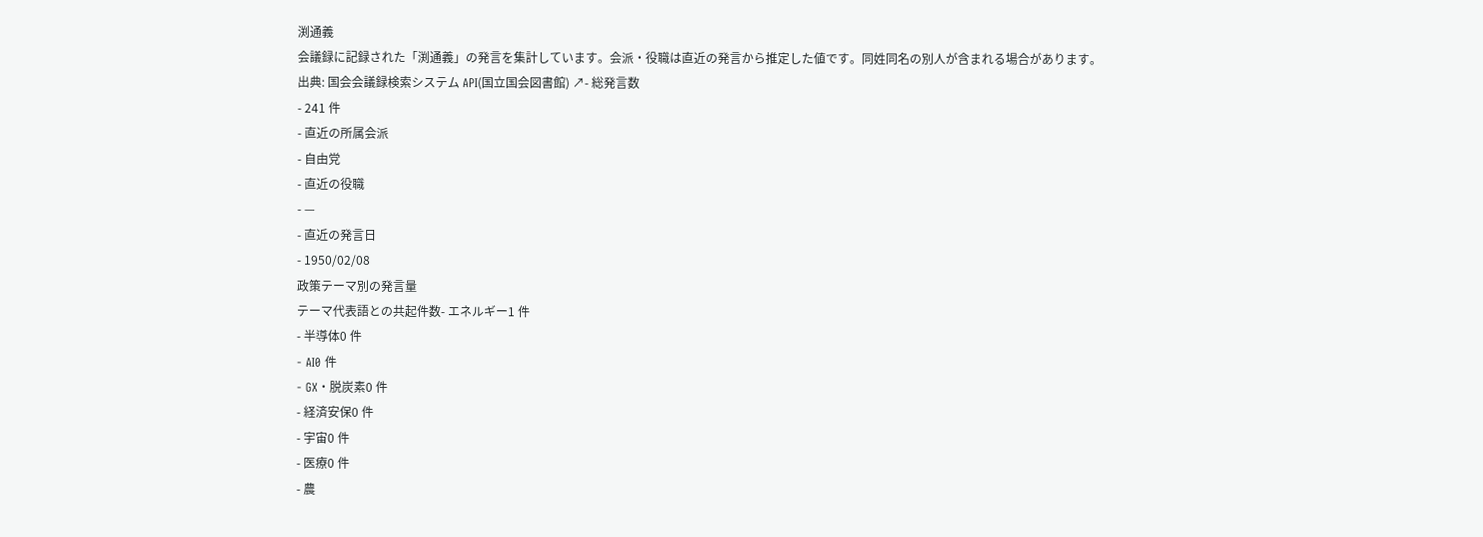渕通義
会議録に記録された「渕通義」の発言を集計しています。会派・役職は直近の発言から推定した値です。同姓同名の別人が含まれる場合があります。
出典: 国会会議録検索システム API(国立国会図書館) ↗- 総発言数
- 241 件
- 直近の所属会派
- 自由党
- 直近の役職
- —
- 直近の発言日
- 1950/02/08
政策テーマ別の発言量
テーマ代表語との共起件数- エネルギー1 件
- 半導体0 件
- AI0 件
- GX・脱炭素0 件
- 経済安保0 件
- 宇宙0 件
- 医療0 件
- 農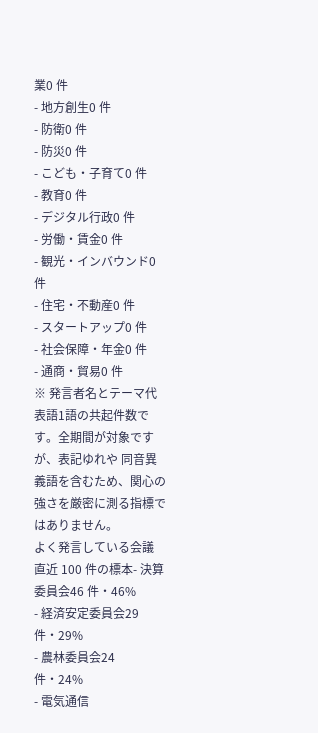業0 件
- 地方創生0 件
- 防衛0 件
- 防災0 件
- こども・子育て0 件
- 教育0 件
- デジタル行政0 件
- 労働・賃金0 件
- 観光・インバウンド0 件
- 住宅・不動産0 件
- スタートアップ0 件
- 社会保障・年金0 件
- 通商・貿易0 件
※ 発言者名とテーマ代表語1語の共起件数です。全期間が対象ですが、表記ゆれや 同音異義語を含むため、関心の強さを厳密に測る指標ではありません。
よく発言している会議
直近 100 件の標本- 決算委員会46 件・46%
- 経済安定委員会29 件・29%
- 農林委員会24 件・24%
- 電気通信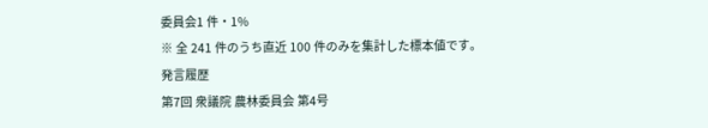委員会1 件・1%
※ 全 241 件のうち直近 100 件のみを集計した標本値です。
発言履歴
第7回 衆議院 農林委員会 第4号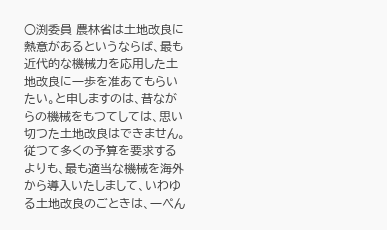○渕委員 農林省は土地改良に熱意があるというならば、最も近代的な機械力を応用した土地改良に一歩を准あてもらいたい。と申しますのは、昔ながらの機械をもつてしては、思い切つた土地改良はできません。従つて多くの予算を要求するよりも、最も適当な機械を海外から導入いたしまして、いわゆる土地改良のごときは、一ぺん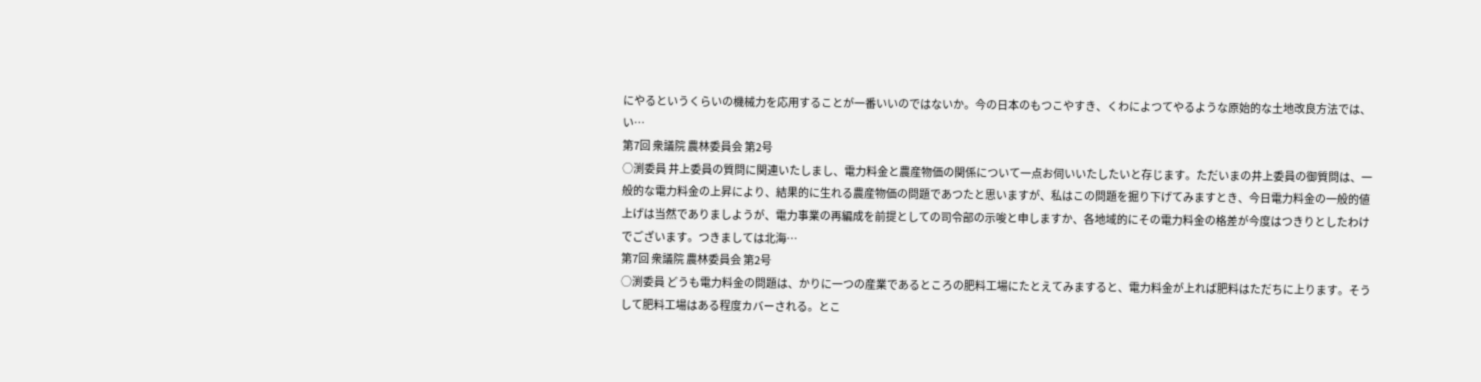にやるというくらいの機械力を応用することが一番いいのではないか。今の日本のもつこやすき、くわによつてやるような原始的な土地改良方法では、い…
第7回 衆議院 農林委員会 第2号
○渕委員 井上委員の質問に関連いたしまし、電力料金と農産物価の関係について一点お伺いいたしたいと存じます。ただいまの井上委員の御質問は、一般的な電力料金の上昇により、結果的に生れる農産物価の問題であつたと思いますが、私はこの問題を掘り下げてみますとき、今日電力料金の一般的値上げは当然でありましようが、電力事業の再編成を前提としての司令部の示唆と申しますか、各地域的にその電力料金の格差が今度はつきりとしたわけでございます。つきましては北海…
第7回 衆議院 農林委員会 第2号
○渕委員 どうも電力料金の問題は、かりに一つの産業であるところの肥料工場にたとえてみますると、電力料金が上れば肥料はただちに上ります。そうして肥料工場はある程度カバーされる。とこ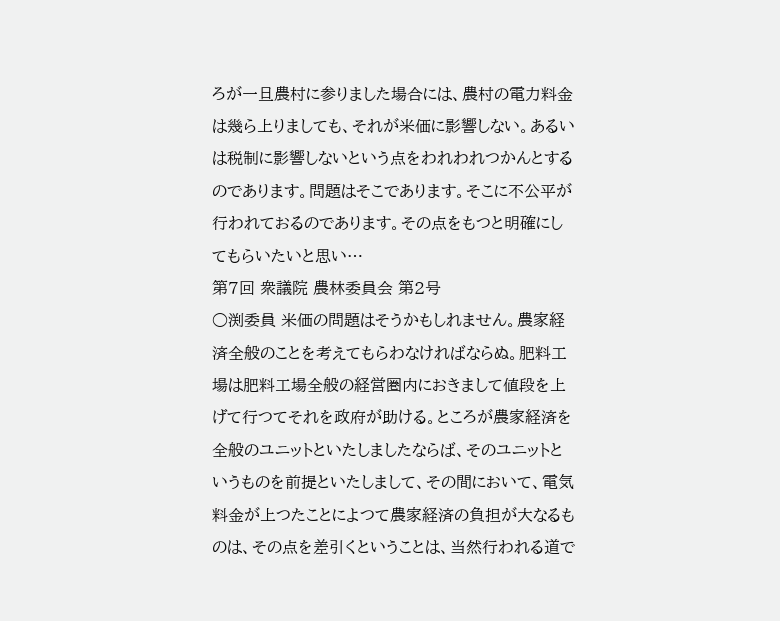ろが一旦農村に参りました場合には、農村の電力料金は幾ら上りましても、それが米価に影響しない。あるいは税制に影響しないという点をわれわれつかんとするのであります。問題はそこであります。そこに不公平が行われておるのであります。その点をもつと明確にしてもらいたいと思い…
第7回 衆議院 農林委員会 第2号
○渕委員 米価の問題はそうかもしれません。農家経済全般のことを考えてもらわなければならぬ。肥料工場は肥料工場全般の経営圏内におきまして値段を上げて行つてそれを政府が助ける。ところが農家経済を全般のユニットといたしましたならば、そのユニットというものを前提といたしまして、その間において、電気料金が上つたことによつて農家経済の負担が大なるものは、その点を差引くということは、当然行われる道で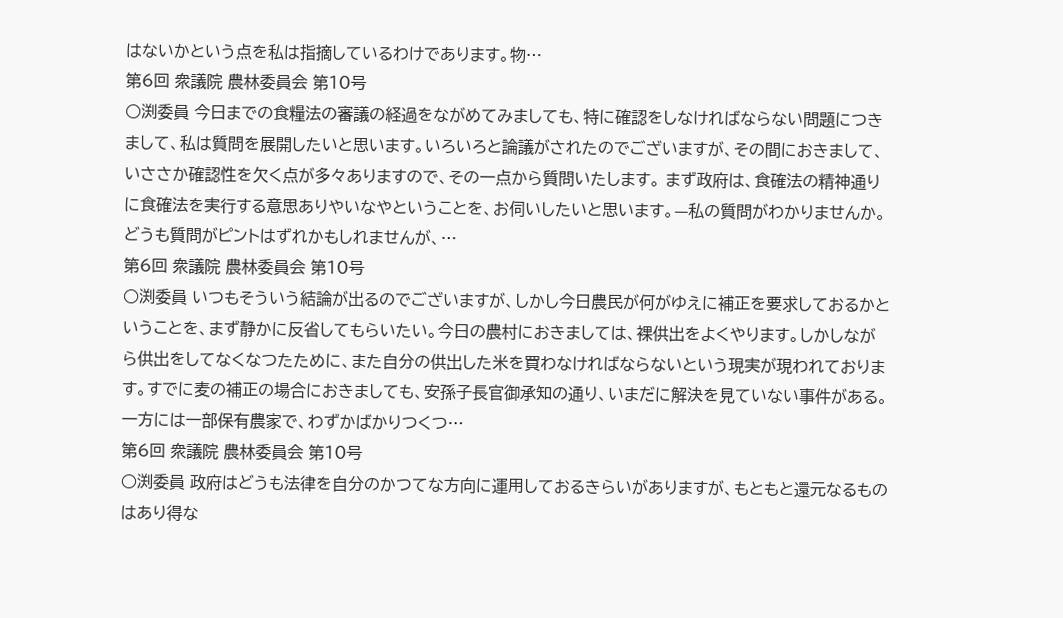はないかという点を私は指摘しているわけであります。物…
第6回 衆議院 農林委員会 第10号
○渕委員 今日までの食糧法の審議の経過をながめてみましても、特に確認をしなければならない問題につきまして、私は質問を展開したいと思います。いろいろと論議がされたのでございますが、その間におきまして、いささか確認性を欠く点が多々ありますので、その一点から質問いたします。 まず政府は、食確法の精神通りに食確法を実行する意思ありやいなやということを、お伺いしたいと思います。—私の質問がわかりませんか。どうも質問がピントはずれかもしれませんが、…
第6回 衆議院 農林委員会 第10号
○渕委員 いつもそういう結論が出るのでございますが、しかし今日農民が何がゆえに補正を要求しておるかということを、まず静かに反省してもらいたい。今日の農村におきましては、裸供出をよくやります。しかしながら供出をしてなくなつたために、また自分の供出した米を買わなければならないという現実が現われております。すでに麦の補正の場合におきましても、安孫子長官御承知の通り、いまだに解決を見ていない事件がある。一方には一部保有農家で、わずかばかりつくつ…
第6回 衆議院 農林委員会 第10号
○渕委員 政府はどうも法律を自分のかつてな方向に運用しておるきらいがありますが、もともと還元なるものはあり得な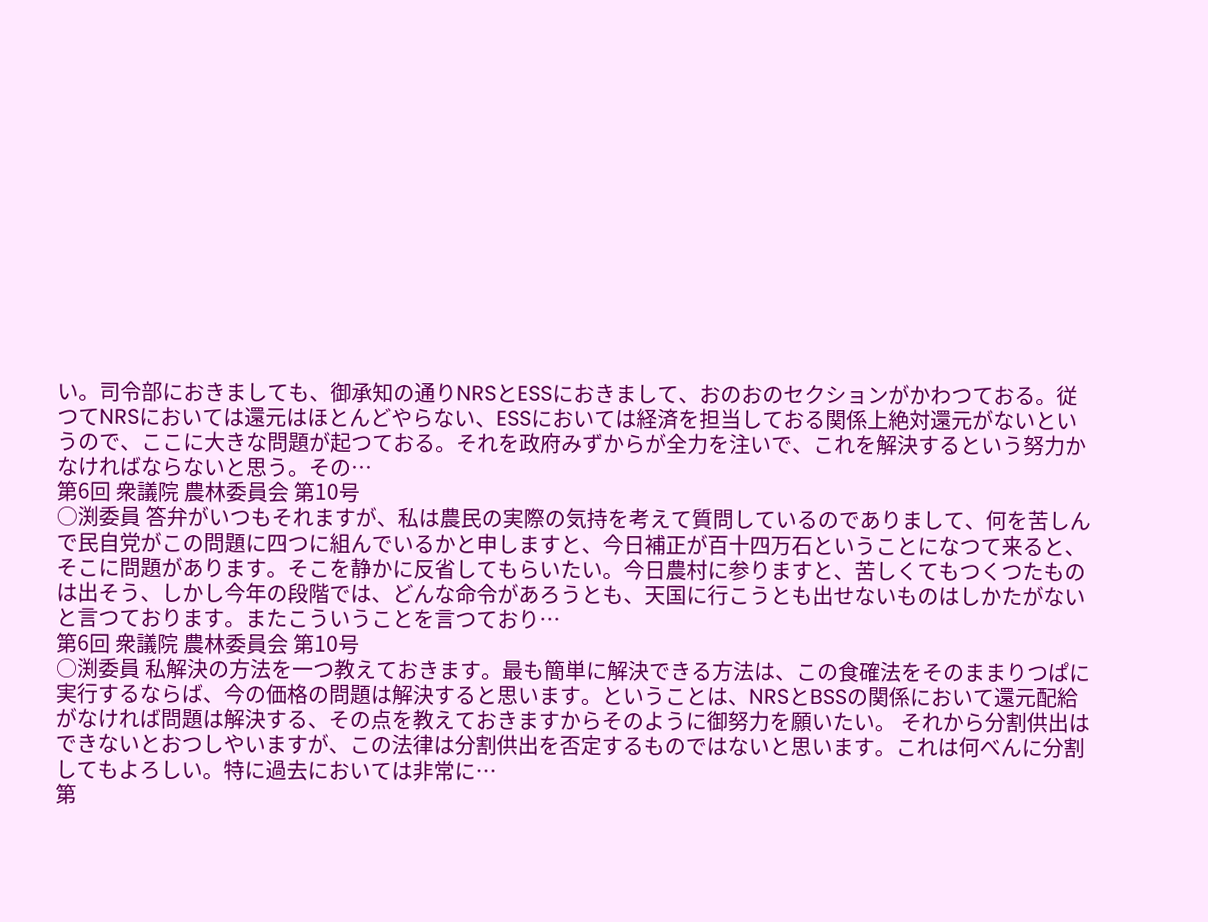い。司令部におきましても、御承知の通りNRSとESSにおきまして、おのおのセクションがかわつておる。従つてNRSにおいては還元はほとんどやらない、ESSにおいては経済を担当しておる関係上絶対還元がないというので、ここに大きな問題が起つておる。それを政府みずからが全力を注いで、これを解決するという努力かなければならないと思う。その…
第6回 衆議院 農林委員会 第10号
○渕委員 答弁がいつもそれますが、私は農民の実際の気持を考えて質問しているのでありまして、何を苦しんで民自党がこの問題に四つに組んでいるかと申しますと、今日補正が百十四万石ということになつて来ると、そこに問題があります。そこを静かに反省してもらいたい。今日農村に参りますと、苦しくてもつくつたものは出そう、しかし今年の段階では、どんな命令があろうとも、天国に行こうとも出せないものはしかたがないと言つております。またこういうことを言つており…
第6回 衆議院 農林委員会 第10号
○渕委員 私解決の方法を一つ教えておきます。最も簡単に解決できる方法は、この食確法をそのままりつぱに実行するならば、今の価格の問題は解決すると思います。ということは、NRSとBSSの関係において還元配給がなければ問題は解決する、その点を教えておきますからそのように御努力を願いたい。 それから分割供出はできないとおつしやいますが、この法律は分割供出を否定するものではないと思います。これは何べんに分割してもよろしい。特に過去においては非常に…
第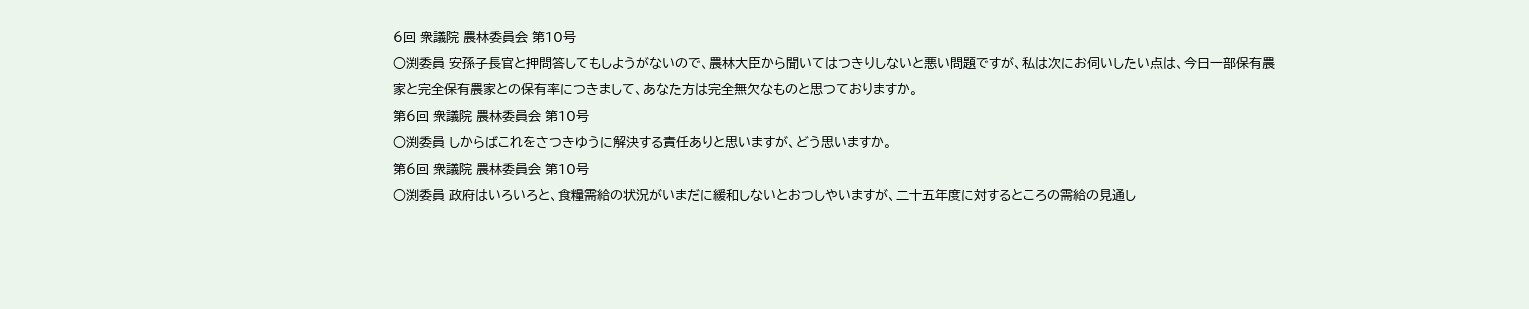6回 衆議院 農林委員会 第10号
○渕委員 安孫子長官と押問答してもしようがないので、農林大臣から聞いてはつきりしないと悪い問題ですが、私は次にお伺いしたい点は、今日一部保有農家と完全保有農家との保有率につきまして、あなた方は完全無欠なものと思つておりますか。
第6回 衆議院 農林委員会 第10号
○渕委員 しからばこれをさつきゆうに解決する責任ありと思いますが、どう思いますか。
第6回 衆議院 農林委員会 第10号
○渕委員 政府はいろいろと、食糧需給の状況がいまだに緩和しないとおつしやいますが、二十五年度に対するところの需給の見通し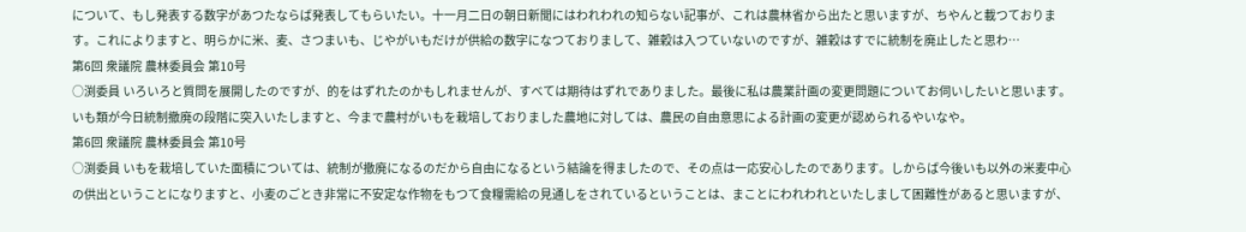について、もし発表する数字があつたならば発表してもらいたい。十一月二日の朝日新聞にはわれわれの知らない記事が、これは農林省から出たと思いますが、ちやんと載つております。これによりますと、明らかに米、麦、さつまいも、じやがいもだけが供給の数字になつておりまして、雑穀は入つていないのですが、雑穀はすでに統制を廃止したと思わ…
第6回 衆議院 農林委員会 第10号
○渕委員 いろいろと質問を展開したのですが、的をはずれたのかもしれませんが、すべては期待はずれでありました。最後に私は農業計画の変更問題についてお伺いしたいと思います。いも類が今日統制撤廃の段階に突入いたしますと、今まで農村がいもを栽培しておりました農地に対しては、農民の自由意思による計画の変更が認められるやいなや。
第6回 衆議院 農林委員会 第10号
○渕委員 いもを栽培していた面積については、統制が撤廃になるのだから自由になるという結論を得ましたので、その点は一応安心したのであります。しからば今後いも以外の米麦中心の供出ということになりますと、小麦のごとき非常に不安定な作物をもつて食糧需給の見通しをされているということは、まことにわれわれといたしまして困難性があると思いますが、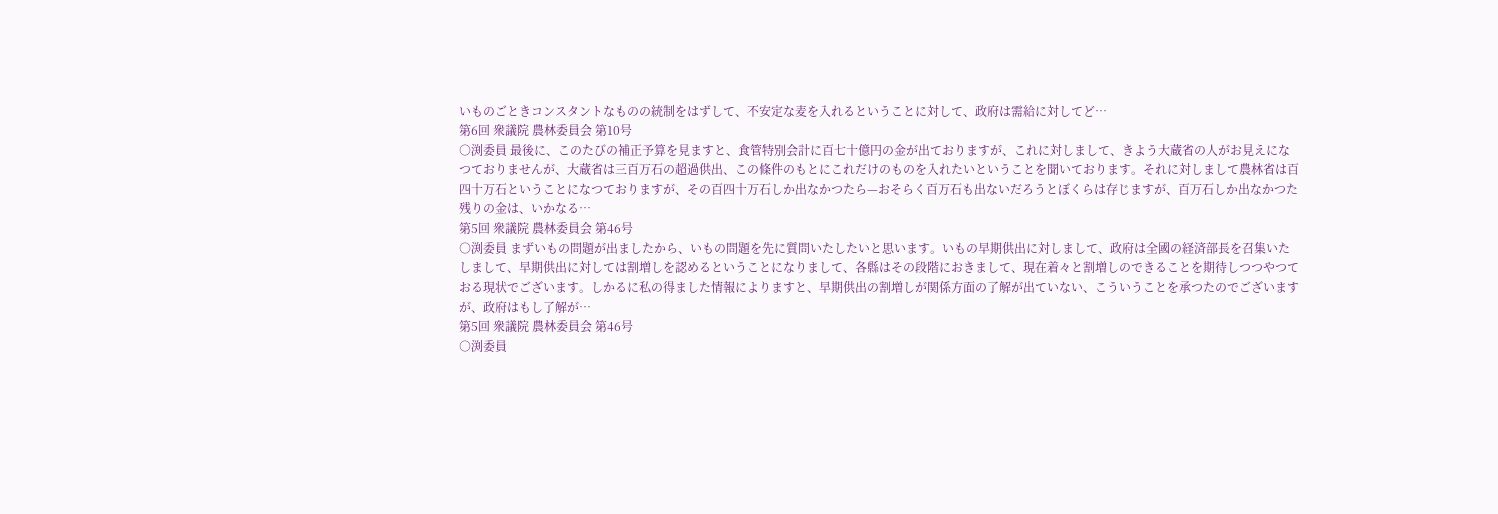いものごときコンスタントなものの統制をはずして、不安定な麦を入れるということに対して、政府は需給に対してど…
第6回 衆議院 農林委員会 第10号
○渕委員 最後に、このたびの補正予算を見ますと、食管特別会計に百七十億円の金が出ておりますが、これに対しまして、きよう大蔵省の人がお見えになつておりませんが、大蔵省は三百万石の超過供出、この條件のもとにこれだけのものを入れたいということを聞いております。それに対しまして農林省は百四十万石ということになつておりますが、その百四十万石しか出なかつたら—おそらく百万石も出ないだろうとぼくらは存じますが、百万石しか出なかつた残りの金は、いかなる…
第5回 衆議院 農林委員会 第46号
○渕委員 まずいもの問題が出ましたから、いもの問題を先に質問いたしたいと思います。いもの早期供出に対しまして、政府は全國の経済部長を召集いたしまして、早期供出に対しては割増しを認めるということになりまして、各縣はその段階におきまして、現在着々と割増しのできることを期待しつつやつておる現状でございます。しかるに私の得ました情報によりますと、早期供出の割増しが関係方面の了解が出ていない、こういうことを承つたのでございますが、政府はもし了解が…
第5回 衆議院 農林委員会 第46号
○渕委員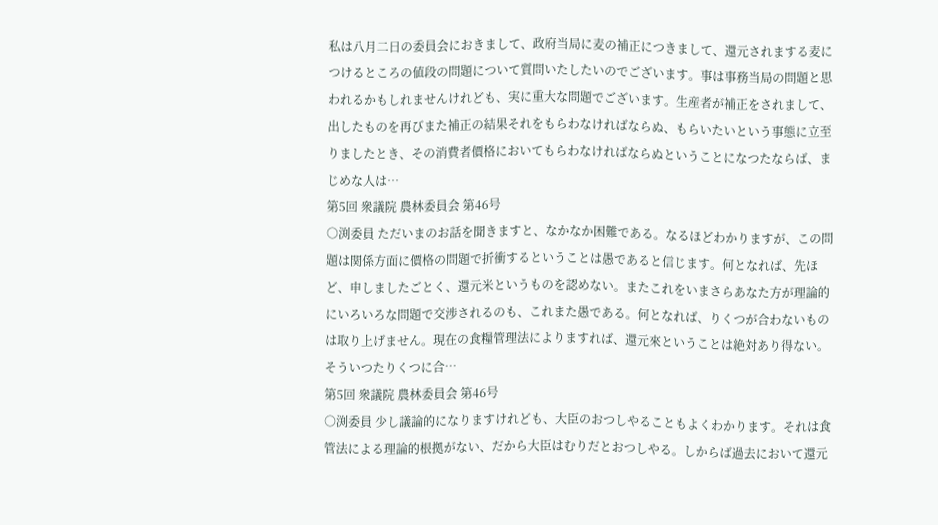私は八月二日の委員会におきまして、政府当局に麦の補正につきまして、還元されまする麦につけるところの値段の問題について質問いたしたいのでございます。事は事務当局の問題と思われるかもしれませんけれども、実に重大な問題でございます。生産者が補正をされまして、出したものを再びまた補正の結果それをもらわなければならぬ、もらいたいという事態に立至りましたとき、その消費者價格においてもらわなければならぬということになつたならば、まじめな人は…
第5回 衆議院 農林委員会 第46号
○渕委員 ただいまのお話を聞きますと、なかなか困難である。なるほどわかりますが、この問題は関係方面に價格の問題で折衝するということは愚であると信じます。何となれば、先ほど、申しましたごとく、還元米というものを認めない。またこれをいまさらあなた方が理論的にいろいろな問題で交渉されるのも、これまた愚である。何となれば、りくつが合わないものは取り上げません。現在の食糧管理法によりますれば、還元來ということは絶対あり得ない。そういつたりくつに合…
第5回 衆議院 農林委員会 第46号
○渕委員 少し議論的になりますけれども、大臣のおつしやることもよくわかります。それは食管法による理論的根拠がない、だから大臣はむりだとおつしやる。しからば過去において還元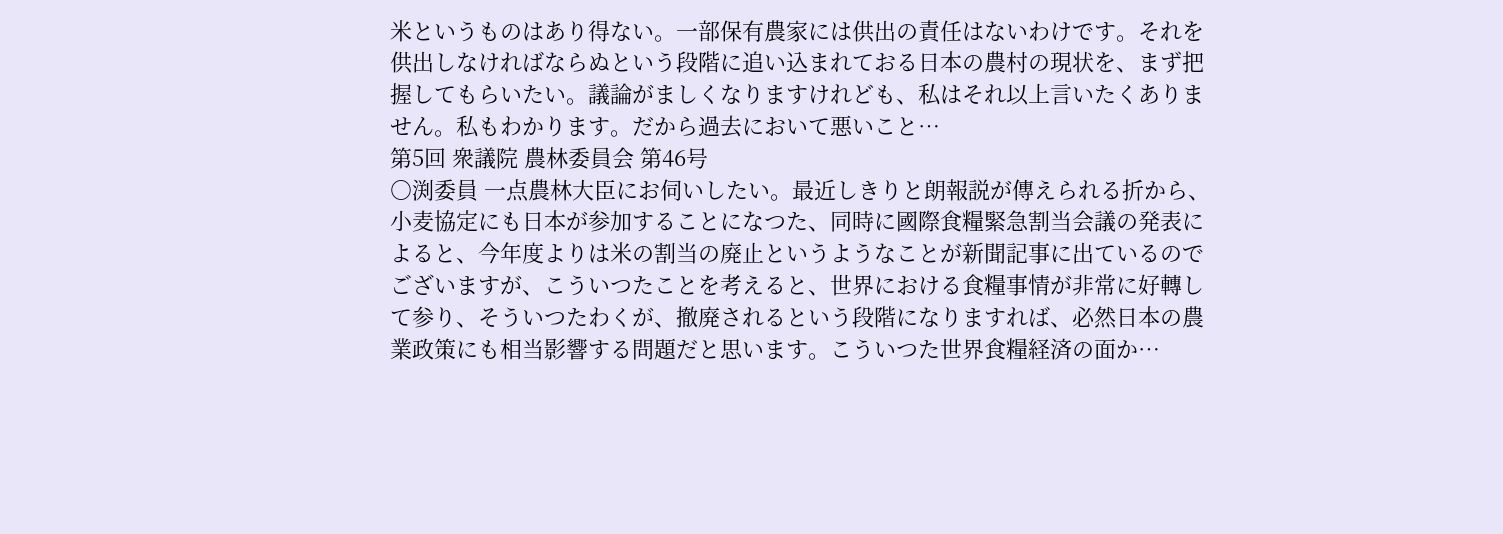米というものはあり得ない。一部保有農家には供出の責任はないわけです。それを供出しなければならぬという段階に追い込まれておる日本の農村の現状を、まず把握してもらいたい。議論がましくなりますけれども、私はそれ以上言いたくありません。私もわかります。だから過去において悪いこと…
第5回 衆議院 農林委員会 第46号
○渕委員 一点農林大臣にお伺いしたい。最近しきりと朗報説が傳えられる折から、小麦協定にも日本が参加することになつた、同時に國際食糧緊急割当会議の発表によると、今年度よりは米の割当の廃止というようなことが新聞記事に出ているのでございますが、こういつたことを考えると、世界における食糧事情が非常に好轉して参り、そういつたわくが、撤廃されるという段階になりますれば、必然日本の農業政策にも相当影響する問題だと思います。こういつた世界食糧経済の面か…